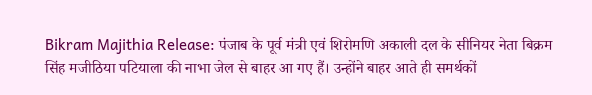Bikram Majithia Release: पंजाब के पूर्व मंत्री एवं शिरोमणि अकाली दल के सीनियर नेता बिक्रम सिंह मजीठिया पटियाला की नाभा जेल से बाहर आ गए हैं। उन्होंने बाहर आते ही समर्थकों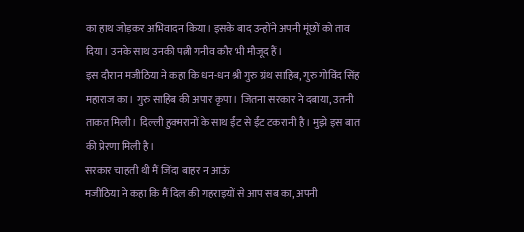का हाथ जोड़कर अभिवादन किया। इसके बाद उन्होंने अपनी मूंछों को ताव दिया। उनके साथ उनकी पत्नी गनीव कौर भी मौजूद हैं।
इस दौरान मजीठिया ने कहा कि धन-धन श्री गुरु ग्रंथ साहिब, गुरु गोविंद सिंह महाराज का। गुरु साहिब की अपार कृपा। जितना सरकार ने दबाया, उतनी ताकत मिली। दिल्ली हुक्मरानों के साथ ईंट से ईंट टकरानी है। मुझे इस बात की प्रेरणा मिली है।
सरकार चाहती थी मैं जिंदा बाहर न आऊं
मजीठिया ने कहा कि मैं दिल की गहराइयों से आप सब का, अपनी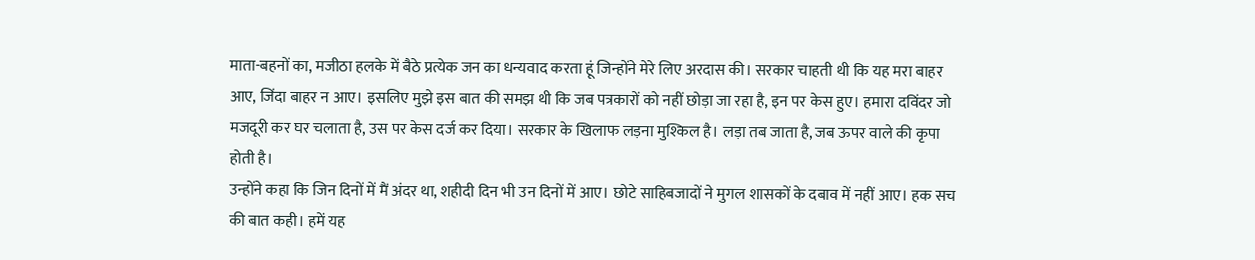माता-बहनों का, मजीठा हलके में बैठे प्रत्येक जन का धन्यवाद करता हूं जिन्होंने मेरे लिए अरदास की। सरकार चाहती थी कि यह मरा बाहर आए, जिंदा बाहर न आए। इसलिए मुझे इस बात की समझ थी कि जब पत्रकारों को नहीं छोड़ा जा रहा है, इन पर केस हुए। हमारा दविंदर जो मजदूरी कर घर चलाता है, उस पर केस दर्ज कर दिया। सरकार के खिलाफ लड़ना मुश्किल है। लड़ा तब जाता है, जब ऊपर वाले की कृपा होती है।
उन्होंने कहा कि जिन दिनों में मैं अंदर था, शहीदी दिन भी उन दिनों में आए। छोटे साहिबजादों ने मुगल शासकों के दबाव में नहीं आए। हक सच की बात कही। हमें यह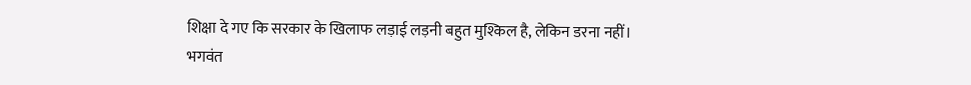शिक्षा दे गए कि सरकार के खिलाफ लड़ाई लड़नी बहुत मुश्किल है, लेकिन डरना नहीं।
भगवंत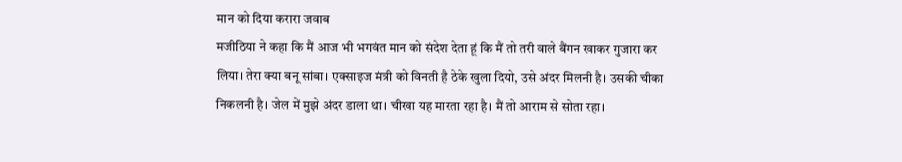मान को दिया करारा जवाब
मजीठिया ने कहा कि मैं आज भी भगवंत मान को संदेश देता हूं कि मैं तो तरी वाले बैंगन खाकर गुजारा कर लिया। तेरा क्या बनू सांबा। एक्साइज मंत्री को विनती है ठेके खुला दियो, उसे अंदर मिलनी है। उसकी चीका निकलनी है। जेल में मुझे अंदर डाला था। चीखा यह मारता रहा है। मैं तो आराम से सोता रहा।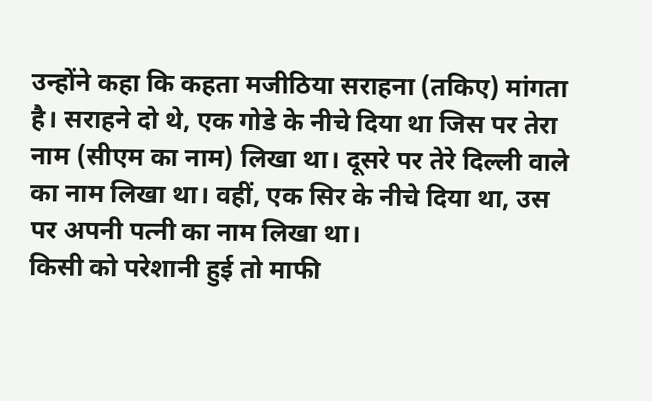उन्होंने कहा कि कहता मजीठिया सराहना (तकिए) मांगता है। सराहने दो थे, एक गोडे के नीचे दिया था जिस पर तेरा नाम (सीएम का नाम) लिखा था। दूसरे पर तेरे दिल्ली वाले का नाम लिखा था। वहीं, एक सिर के नीचे दिया था, उस पर अपनी पत्नी का नाम लिखा था।
किसी को परेशानी हुई तो माफी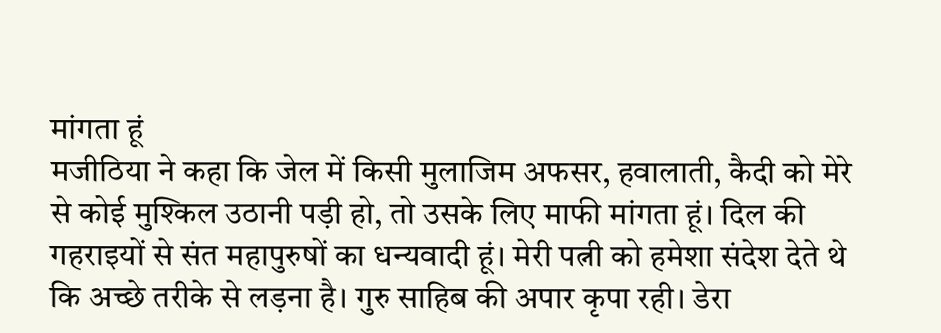मांगता हूं
मजीठिया ने कहा कि जेल में किसी मुलाजिम अफसर, हवालाती, कैदी को मेरे से कोई मुश्किल उठानी पड़ी हो, तो उसके लिए माफी मांगता हूं। दिल की गहराइयों से संत महापुरुषों का धन्यवादी हूं। मेरी पत्नी को हमेशा संदेश देते थे कि अच्छे तरीके से लड़ना है। गुरु साहिब की अपार कृपा रही। डेरा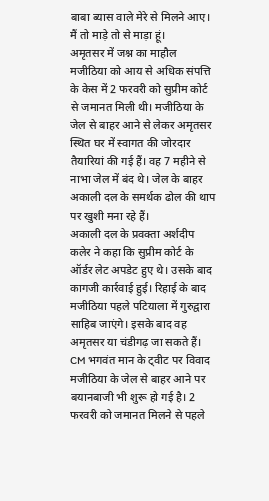बाबा ब्यास वाले मेरे से मिलने आए। मैं तो माड़े तो से माड़ा हूं।
अमृतसर में जश्न का माहौल
मजीठिया को आय से अधिक संपत्ति के केस में 2 फरवरी को सुप्रीम कोर्ट से जमानत मिली थी। मजीठिया के जेल से बाहर आने से लेकर अमृतसर स्थित घर में स्वागत की जोरदार तैयारियां की गई हैं। वह 7 महीने से नाभा जेल में बंद थे। जेल के बाहर अकाली दल के समर्थक ढोल की थाप पर खुशी मना रहे हैं।
अकाली दल के प्रवक्ता अर्शदीप कलेर ने कहा कि सुप्रीम कोर्ट के ऑर्डर लेट अपडेट हुए थे। उसके बाद कागजी कार्रवाई हुई। रिहाई के बाद मजीठिया पहले पटियाला में गुरुद्वारा साहिब जाएंगे। इसके बाद वह अमृतसर या चंडीगढ़ जा सकते हैं।
CM भगवंत मान के ट्वीट पर विवाद
मजीठिया के जेल से बाहर आने पर बयानबाजी भी शुरू हो गई है। 2 फरवरी को जमानत मिलने से पहले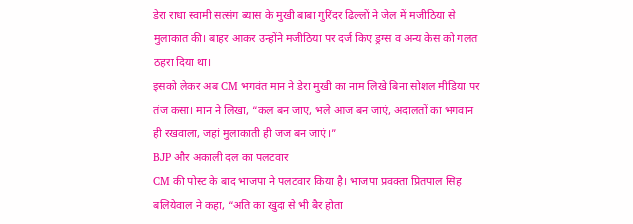डेरा राधा स्वामी सत्संग ब्यास के मुखी बाबा गुरिंदर ढिल्लों ने जेल में मजीठिया से मुलाकात की। बाहर आकर उन्होंने मजीठिया पर दर्ज किए ड्रग्स व अन्य केस को गलत ठहरा दिया था।
इसको लेकर अब CM भगवंत मान ने डेरा मुखी का नाम लिखे बिना सोशल मीडिया पर तंज कसा। मान ने लिखा, “कल बन जाए, भले आज बन जाएं, अदालतों का भगवान ही रखवाला, जहां मुलाकाती ही जज बन जाएं।”
BJP और अकाली दल का पलटवार
CM की पोस्ट के बाद भाजपा ने पलटवार किया है। भाजपा प्रवक्ता प्रितपाल सिह बलियेवाल ने कहा, “अति का खुदा से भी बैर होता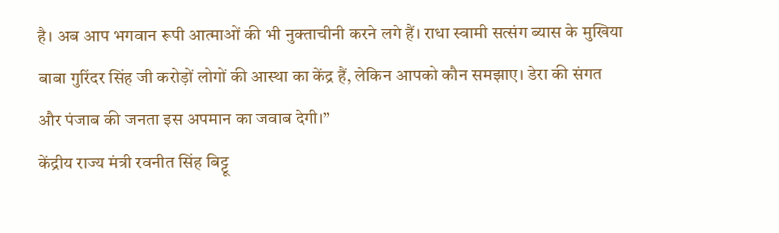है। अब आप भगवान रूपी आत्माओं की भी नुक्ताचीनी करने लगे हैं। राधा स्वामी सत्संग ब्यास के मुखिया बाबा गुरिंदर सिंह जी करोड़ों लोगों की आस्था का केंद्र हैं, लेकिन आपको कौन समझाए। डेरा की संगत और पंजाब की जनता इस अपमान का जवाब देगी।”
केंद्रीय राज्य मंत्री रवनीत सिंह बिट्टू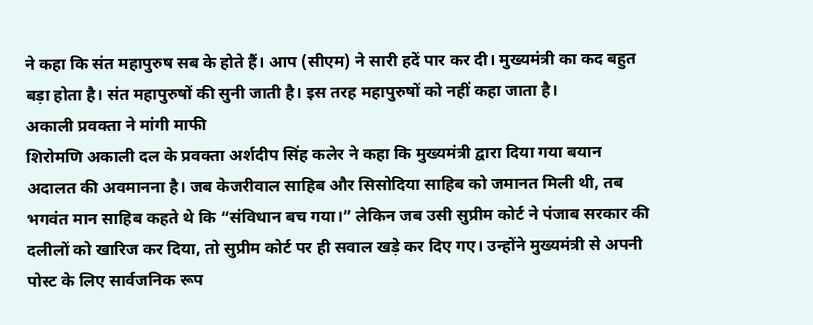ने कहा कि संत महापुरुष सब के होते हैं। आप (सीएम) ने सारी हदें पार कर दी। मुख्यमंत्री का कद बहुत बड़ा होता है। संत महापुरुषों की सुनी जाती है। इस तरह महापुरुषों को नहीं कहा जाता है।
अकाली प्रवक्ता ने मांगी माफी
शिरोमणि अकाली दल के प्रवक्ता अर्शदीप सिंह कलेर ने कहा कि मुख्यमंत्री द्वारा दिया गया बयान अदालत की अवमानना है। जब केजरीवाल साहिब और सिसोदिया साहिब को जमानत मिली थी, तब भगवंत मान साहिब कहते थे कि “संविधान बच गया।” लेकिन जब उसी सुप्रीम कोर्ट ने पंजाब सरकार की दलीलों को खारिज कर दिया, तो सुप्रीम कोर्ट पर ही सवाल खड़े कर दिए गए। उन्होंने मुख्यमंत्री से अपनी पोस्ट के लिए सार्वजनिक रूप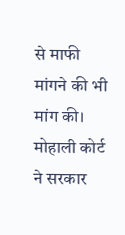से माफी मांगने की भी मांग की।
मोहाली कोर्ट ने सरकार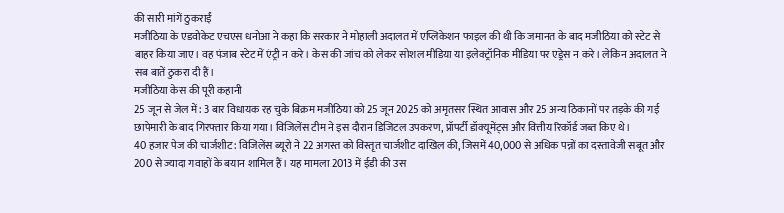की सारी मांगें ठुकराईं
मजीठिया के एडवोकेट एचएस धनोआ ने कहा कि सरकार ने मोहाली अदालत में एप्लिकेशन फाइल की थी कि जमानत के बाद मजीठिया को स्टेट से बाहर किया जाए। वह पंजाब स्टेट में एंट्री न करे। केस की जांच को लेकर सोशल मीडिया या इलेक्ट्रॉनिक मीडिया पर एड्रेस न करे। लेकिन अदालत ने सब बातें ठुकरा दी हैं।
मजीठिया केस की पूरी कहानी
25 जून से जेल में: 3 बार विधायक रह चुके बिक्रम मजीठिया को 25 जून 2025 को अमृतसर स्थित आवास और 25 अन्य ठिकानों पर तड़के की गई छापेमारी के बाद गिरफ्तार किया गया। विजिलेंस टीम ने इस दौरान डिजिटल उपकरण, प्रॉपर्टी डॉक्यूमेंट्स और वित्तीय रिकॉर्ड जब्त किए थे।
40 हजार पेज की चार्जशीट: विजिलेंस ब्यूरो ने 22 अगस्त को विस्तृत चार्जशीट दाखिल की, जिसमें 40,000 से अधिक पन्नों का दस्तावेजी सबूत और 200 से ज्यादा गवाहों के बयान शामिल हैं। यह मामला 2013 में ईडी की उस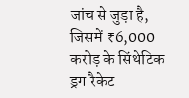जांच से जुड़ा है, जिसमें ₹6,000 करोड़ के सिंथेटिक ड्रग रैकेट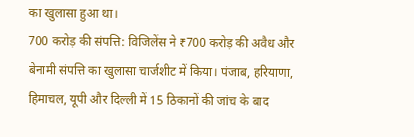का खुलासा हुआ था।
700 करोड़ की संपत्ति: विजिलेंस ने ₹700 करोड़ की अवैध और बेनामी संपत्ति का खुलासा चार्जशीट में किया। पंजाब, हरियाणा, हिमाचल, यूपी और दिल्ली में 15 ठिकानों की जांच के बाद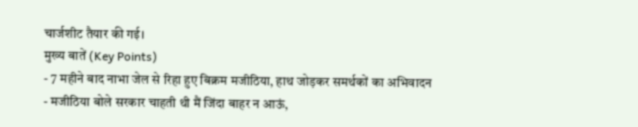चार्जशीट तैयार की गई।
मुख्य बातें (Key Points)
- 7 महीने बाद नाभा जेल से रिहा हुए बिक्रम मजीठिया, हाथ जोड़कर समर्थकों का अभिवादन
- मजीठिया बोले सरकार चाहती थी मैं जिंदा बाहर न आऊं,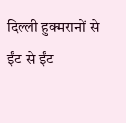दिल्ली हुक्मरानों से ईंट से ईंट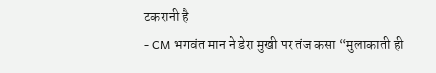टकरानी है
- CM भगवंत मान ने डेरा मुखी पर तंज कसा “मुलाकाती ही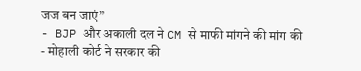जज बन जाएं”
- BJP और अकाली दल ने CM से माफी मांगने की मांग की
- मोहाली कोर्ट ने सरकार की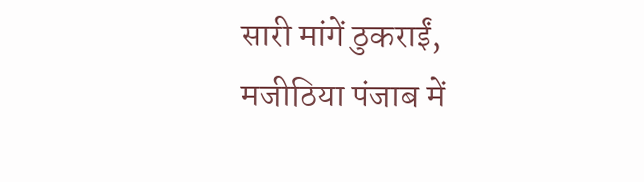सारी मांगें ठुकराईं, मजीठिया पंजाब में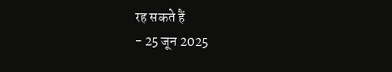रह सकते हैं
- 25 जून 2025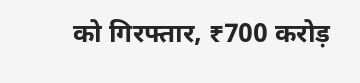को गिरफ्तार, ₹700 करोड़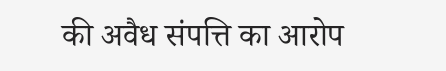की अवैध संपत्ति का आरोप